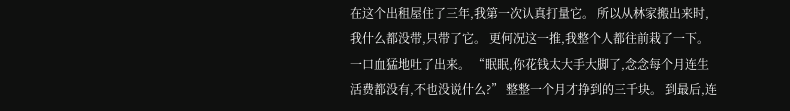在这个出租屋住了三年,我第一次认真打量它。 所以从林家搬出来时,我什么都没带,只带了它。 更何况这一推,我整个人都往前栽了一下。 一口血猛地吐了出来。 “眠眠,你花钱太大手大脚了,念念每个月连生活费都没有,不也没说什么?” 整整一个月才挣到的三千块。 到最后,连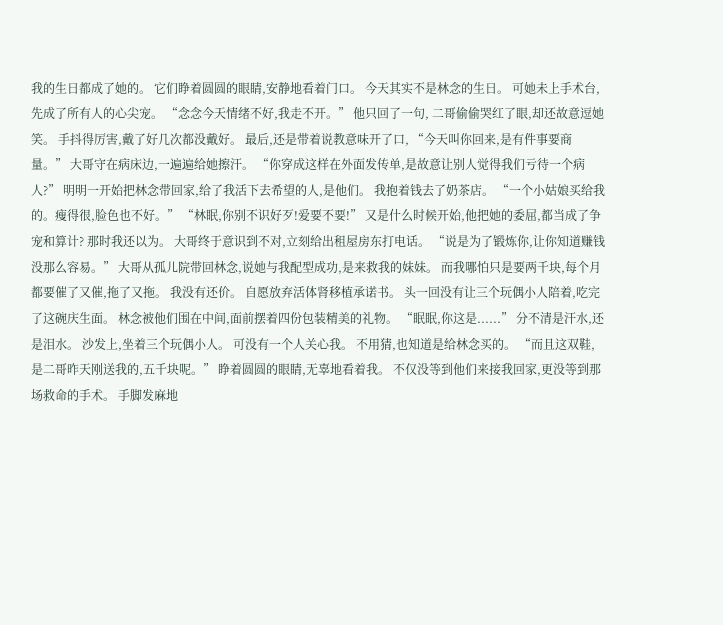我的生日都成了她的。 它们睁着圆圆的眼睛,安静地看着门口。 今天其实不是林念的生日。 可她未上手术台,先成了所有人的心尖宠。 “念念今天情绪不好,我走不开。” 他只回了一句, 二哥偷偷哭红了眼,却还故意逗她笑。 手抖得厉害,戴了好几次都没戴好。 最后,还是带着说教意味开了口, “今天叫你回来,是有件事要商量。” 大哥守在病床边,一遍遍给她擦汗。 “你穿成这样在外面发传单,是故意让别人觉得我们亏待一个病人?” 明明一开始把林念带回家,给了我活下去希望的人,是他们。 我抱着钱去了奶茶店。 “一个小姑娘买给我的。瘦得很,脸色也不好。” “林眠,你别不识好歹!爱要不要!” 又是什么时候开始,他把她的委屈,都当成了争宠和算计? 那时我还以为。 大哥终于意识到不对,立刻给出租屋房东打电话。 “说是为了锻炼你,让你知道赚钱没那么容易。” 大哥从孤儿院带回林念,说她与我配型成功,是来救我的妹妹。 而我哪怕只是要两千块,每个月都要催了又催,拖了又拖。 我没有还价。 自愿放弃活体肾移植承诺书。 头一回没有让三个玩偶小人陪着,吃完了这碗庆生面。 林念被他们围在中间,面前摆着四份包装精美的礼物。 “眠眠,你这是......” 分不清是汗水,还是泪水。 沙发上,坐着三个玩偶小人。 可没有一个人关心我。 不用猜,也知道是给林念买的。 “而且这双鞋,是二哥昨天刚送我的,五千块呢。” 睁着圆圆的眼睛,无辜地看着我。 不仅没等到他们来接我回家,更没等到那场救命的手术。 手脚发麻地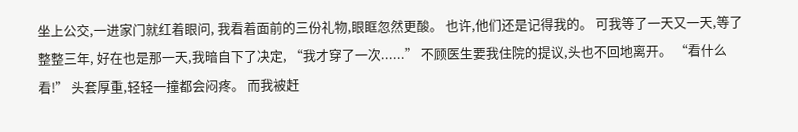坐上公交,一进家门就红着眼问, 我看着面前的三份礼物,眼眶忽然更酸。 也许,他们还是记得我的。 可我等了一天又一天,等了整整三年, 好在也是那一天,我暗自下了决定, “我才穿了一次......” 不顾医生要我住院的提议,头也不回地离开。 “看什么看!” 头套厚重,轻轻一撞都会闷疼。 而我被赶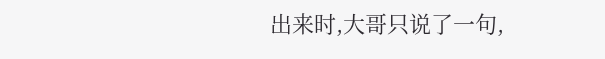出来时,大哥只说了一句,